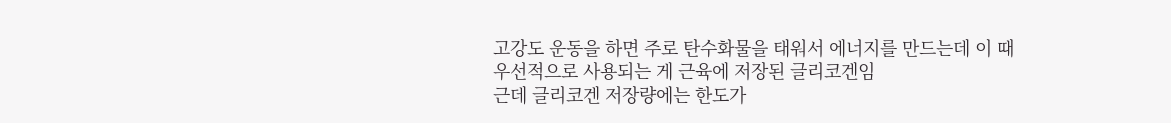고강도 운동을 하면 주로 탄수화물을 태워서 에너지를 만드는데 이 때 우선적으로 사용되는 게 근육에 저장된 글리코겐임
근데 글리코겐 저장량에는 한도가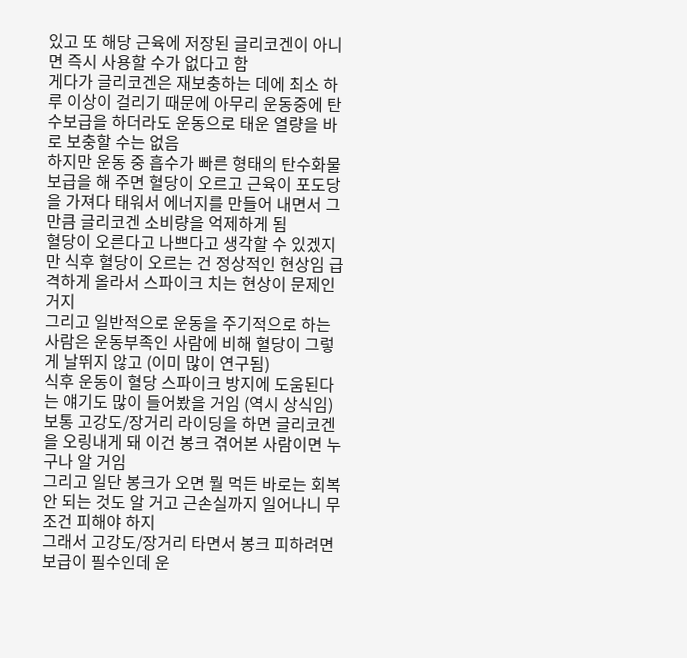있고 또 해당 근육에 저장된 글리코겐이 아니면 즉시 사용할 수가 없다고 함
게다가 글리코겐은 재보충하는 데에 최소 하루 이상이 걸리기 때문에 아무리 운동중에 탄수보급을 하더라도 운동으로 태운 열량을 바로 보충할 수는 없음
하지만 운동 중 흡수가 빠른 형태의 탄수화물 보급을 해 주면 혈당이 오르고 근육이 포도당을 가져다 태워서 에너지를 만들어 내면서 그만큼 글리코겐 소비량을 억제하게 됨
혈당이 오른다고 나쁘다고 생각할 수 있겠지만 식후 혈당이 오르는 건 정상적인 현상임 급격하게 올라서 스파이크 치는 현상이 문제인 거지
그리고 일반적으로 운동을 주기적으로 하는 사람은 운동부족인 사람에 비해 혈당이 그렇게 날뛰지 않고 (이미 많이 연구됨)
식후 운동이 혈당 스파이크 방지에 도움된다는 얘기도 많이 들어봤을 거임 (역시 상식임)
보통 고강도/장거리 라이딩을 하면 글리코겐을 오링내게 돼 이건 봉크 겪어본 사람이면 누구나 알 거임
그리고 일단 봉크가 오면 뭘 먹든 바로는 회복 안 되는 것도 알 거고 근손실까지 일어나니 무조건 피해야 하지
그래서 고강도/장거리 타면서 봉크 피하려면 보급이 필수인데 운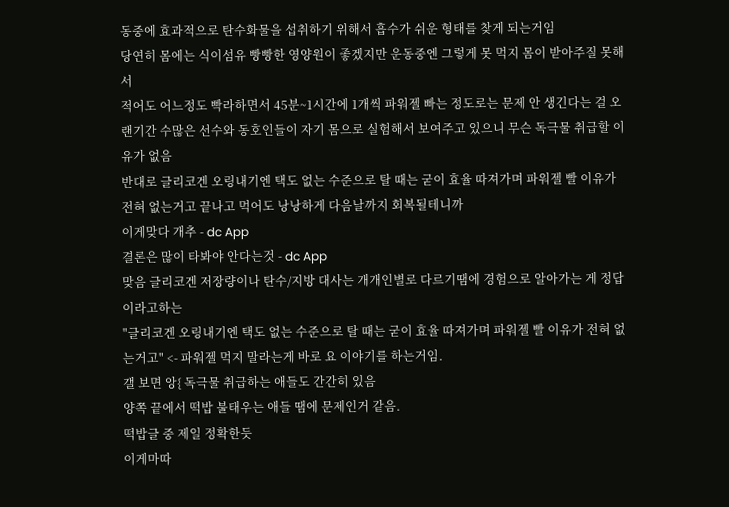동중에 효과적으로 탄수화물을 섭취하기 위해서 흡수가 쉬운 형태를 찾게 되는거임
당연히 몸에는 식이섬유 빵빵한 영양원이 좋겠지만 운동중엔 그렇게 못 먹지 몸이 받아주질 못해서
적어도 어느정도 빡라하면서 45분~1시간에 1개씩 파워젤 빠는 정도로는 문제 안 생긴다는 걸 오랜기간 수많은 선수와 동호인들이 자기 몸으로 실험해서 보여주고 있으니 무슨 독극물 취급할 이유가 없음
반대로 글리코겐 오링내기엔 택도 없는 수준으로 탈 때는 굳이 효율 따져가며 파워젤 빨 이유가 전혀 없는거고 끝나고 먹어도 낭낭하게 다음날까지 회복될테니까
이게맞다 개추 - dc App
결론은 많이 타봐야 안다는것 - dc App
맞음 글리코겐 저장량이나 탄수/지방 대사는 개개인별로 다르기땜에 경험으로 알아가는 게 정답이라고하는
"글리코겐 오링내기엔 택도 없는 수준으로 탈 때는 굳이 효율 따져가며 파워젤 빨 이유가 전혀 없는거고" <- 파워젤 먹지 말라는게 바로 요 이야기를 하는거임.
갤 보면 앙{ 독극물 취급하는 애들도 간간히 있음
양쪽 끝에서 떡밥 불태우는 애들 땜에 문제인거 같음.
떡밥글 중 제일 정확한듯
이게마따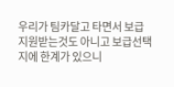우리가 팀카달고 타면서 보급 지원받는것도 아니고 보급선택지에 한계가 있으니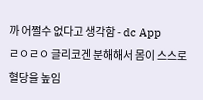까 어쩔수 없다고 생각함 - dc App
ㄹㅇㄹㅇ 글리코겐 분해해서 몸이 스스로 혈당을 높임